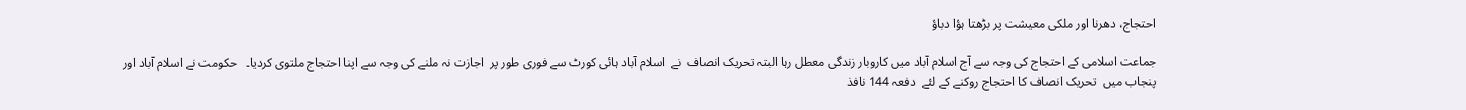احتجاج، دھرنا اور ملکی معیشت پر بڑھتا ہؤا دباؤ

جماعت اسلامی کے احتجاج کی وجہ سے آج اسلام آباد میں کاروبار زندگی معطل رہا البتہ تحریک انصاف  نے  اسلام آباد ہائی کورٹ سے فوری طور پر  اجازت نہ ملنے کی وجہ سے اپنا احتجاج ملتوی کردیا۔   حکومت نے اسلام آباد اور پنجاب میں  تحریک انصاف کا احتجاج روکنے کے لئے  دفعہ 144 نافذ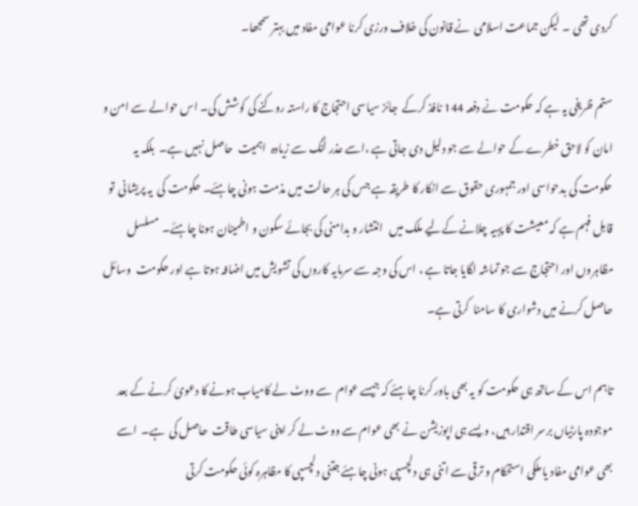کردی تھی ۔  لیکن جماعت اسلامی  نے قانون کی خلاف ورزی کرنا عوامی مفاد میں بہتر سمجھا۔

ستم ظریفی یہ ہے کہ حکومت نے دفعہ 144 نافذ کرکے  جائز سیاسی احتجاج کا راستہ روکنے کی کوشش کی۔ اس حوالے سے امن و امان کو لاحق خطرے کے حوالے سے جو دلیل دی جاتی ہے ،اسے عذر لنگ سے زیادہ  اہمیت  حاصل نہیں ہے۔  بلکہ یہ حکومت کی بدحواسی اور جمہوری حقوق سے انکار کا طریقہ ہے جس کی ہر حالت میں مذمت ہونی چاہئے۔ حکومت کی  یہ پریشانی  تو قابل فہم ہے کہ معیشت کا پہیہ چلانے کےلیے ملک میں   انتشار و بدامنی کی بجائے سکون و اطمینان ہونا چاہئے۔  مسلسل مظاہروں اور احتجاج سے جو تماشہ لگایا جاتا ہے ، اس کی وجہ سے سرمایہ کاروں کی تشویش میں اضافہ ہوتا ہے اور حکومت  وسائل حاصل کرنے میں دشواری کا سامنا  کرتی ہے۔

تاہم اس کے ساتھ ہی حکومت کو یہ بھی باور کرنا چاہئے کہ جیسے عوام  سے ووٹ لے کامیاب ہونے کا دعویٰ کرنے کے بعد موجودہ پارٹیاں برسر اقتدار ہیں، ویسے ہی اپوزیشن نے بھی عوام سے ووٹ لے کر اپنی سیاسی طاقت  حاصل کی  ہے۔  اسے بھی عوامی مفاد یا ملکی استحکام و ترقی سے اتنی ہی دلچسپی ہونی چاہئے جتنی دلچسپی کا مظاہرہ کوئی حکومت کرتی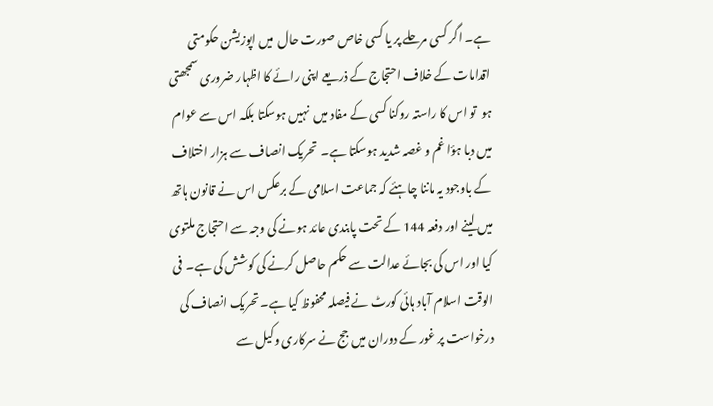ہے۔ اگر کسی مرحلے پر یا کسی خاص صورت حال  میں اپوزیشن حکومتی اقدامات کے خلاف احتجاج کے ذریعے اپنی رائے کا اظہار ضروری سمجھتی ہو  تو اس کا راستہ روکنا کسی کے مفاد میں  نہیں ہوسکتا بلکہ اس سے عوام میں دبا ہؤا غم و غصہ شدید ہوسکتا ہے۔  تحریک انصاف سے ہزار اختلاف کے باوجود یہ ماننا چاہئے کہ جماعت اسلامی کے برعکس اس نے قانون ہاتھ میں لینے اور دفعہ 144 کے تحت پابندی عائد ہونے کی وجہ سے احتجاج ملتوی کیا اور اس کی بجائے عدالت سے حکم حاصل کرنے کی کوشش کی ہے۔  فی الوقت اسلام آباد ہائی کورٹ نے فیصلہ محفوظ کیا ہے۔ تحریک انصاف کی  درخواست پر غور کے دوران میں جج نے سرکاری وکیل سے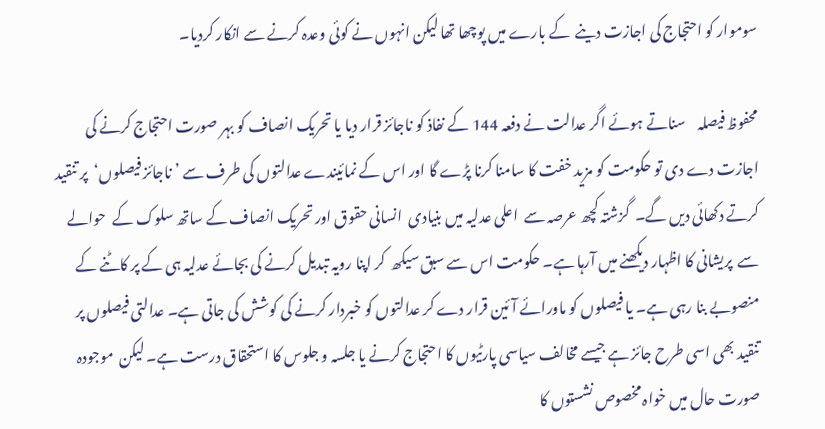سوموار کو احتجاج کی اجازت دینے  کے بارے میں پوچھا تھا لیکن انہوں نے کوئی وعدہ کرنے سے انکار کردیا۔

محفوظ فیصلہ    سناتے ہوئے اگر عدالت نے دفعہ 144 کے نفاذ کو ناجائز قرار دیا یا تحریک انصاف کو بہر صورت احتجاج کرنے کی اجازت دے دی تو حکومت کو مزید خفت کا سامنا کرنا پڑے گا اور اس کے نمائیندے عدالتوں کی طرف سے ’ ناجائز فیصلوں‘  پر تنقید  کرتے دکھائی دیں گے۔  گزشتہ کچھ عرصہ سے  اعلی عدلیہ میں بنیادی  انسانی حقوق اور تحریک انصاف کے ساتھ سلوک کے  حوالے سے  پریشانی کا اظہار دیکھنے میں آرہا ہے۔ حکومت اس سے سبق سیکھ  کر اپنا رویہ تبدیل کرنے کی بجائے عدلیہ ہی کے پر کاٹنے کے منصوبے بنا رہی ہے۔ یا فیصلوں کو ماورائے آئین قرار دے کر عدالتوں کو خبردار کرنے کی کوشش کی جاتی ہے۔ عدالتی فیصلوں پر  تنقید بھی اسی طرح جائز ہے جیسے مخالف سیاسی پارٹیوں کا احتجاج کرنے یا جلسہ و جلوس کا استحقاق درست ہے۔ لیکن  موجودہ صورت حال میں خواہ مخصوص نشستوں کا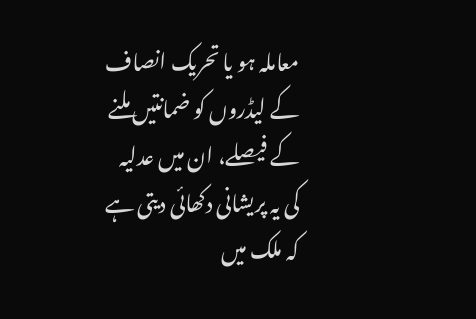معاملہ ہو یا تحریک انصاف کے لیڈروں کو ضمانتیں ملنے کے فیصلے، ان میں عدلیہ کی یہ پریشانی دکھائی دیتی ہے کہ ملک میں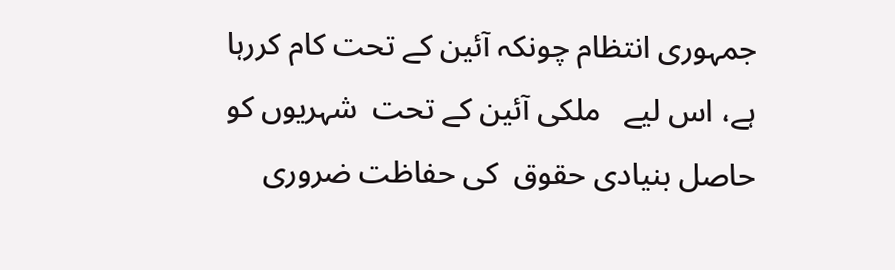جمہوری انتظام چونکہ آئین کے تحت کام کررہا ہے، اس لیے   ملکی آئین کے تحت  شہریوں کو  حاصل بنیادی حقوق  کی حفاظت ضروری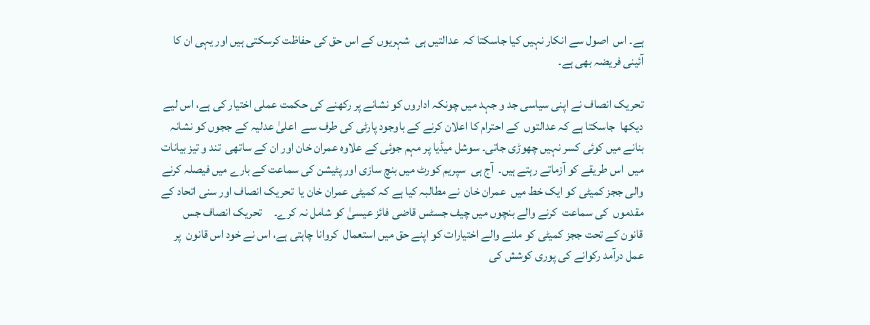ہے۔ اس  اصول سے انکار نہیں کیا جاسکتا کہ  عدالتیں ہی  شہریوں کے اس حق کی حفاظت کرسکتی ہیں اور یہی ان کا آئینی فریضہ بھی ہے۔

تحریک انصاف نے اپنی سیاسی جد و جہد میں چونکہ اداروں کو نشانے پر رکھنے کی حکمت عملی اختیار کی ہے، اس لیے دیکھا  جاسکتا ہے کہ عدالتوں  کے احترام کا اعلان کرنے کے باوجود پارٹی کی طرف سے  اعلیٰ عدلیہ کے ججوں کو نشانہ بنانے میں کوئی کسر نہیں چھوڑی جاتی۔ سوشل میڈیا پر مہم جوئی کے علاوہ عمران خان اور ان کے ساتھی  تند و تیز بیانات میں  اس طریقے کو آزماتے رہتے ہیں۔  آج ہی  سپریم کورٹ میں بنچ سازی اور پٹیشن کی سماعت کے بارے میں فیصلہ کرنے والی ججز کمیٹی کو ایک خط میں  عمران خان  نے مطالبہ کیا ہے کہ کمیٹی عمران خان یا  تحریک انصاف اور سنی اتحاد کے مقدموں  کی سماعت  کرنے والے بنچوں میں چیف جسٹس قاضی فائز عیسیٰ کو شامل نہ کرے۔     تحریک انصاف جس قانون کے تحت ججز کمیٹی کو ملنے والے اختیارات کو اپنے حق میں استعمال  کروانا چاہتی ہے، اس نے خود اس قانون  پر  عمل درآمد رکوانے کی پوری کوشش کی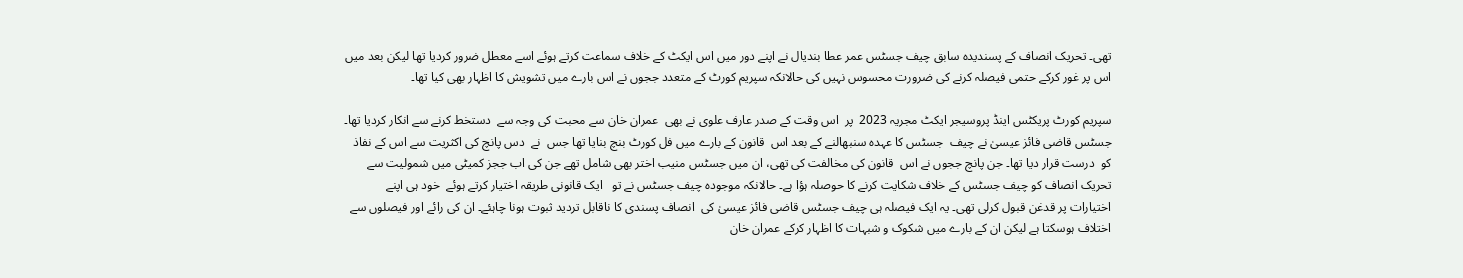تھی۔ تحریک انصاف کے پسندیدہ سابق چیف جسٹس عمر عطا بندیال نے اپنے دور میں اس ایکٹ کے خلاف سماعت کرتے ہوئے اسے معطل ضرور کردیا تھا لیکن بعد میں اس پر غور کرکے حتمی فیصلہ کرنے کی ضرورت محسوس نہیں کی حالانکہ سپریم کورٹ کے متعدد ججوں نے اس بارے میں تشویش کا اظہار بھی کیا تھا۔

سپریم کورٹ پریکٹس اینڈ پروسیجر ایکٹ مجریہ 2023  پر  اس وقت کے صدر عارف علوی نے بھی  عمران خان سے محبت کی وجہ سے  دستخط کرنے سے انکار کردیا تھا۔  جسٹس قاضی فائز عیسیٰ نے چیف  جسٹس کا عہدہ سنبھالنے کے بعد اس  قانون کے بارے میں فل کورٹ بنچ بنایا تھا جس  نے  دس پانچ کی اکثریت سے اس کے نفاذ کو  درست قرار دیا تھا۔ جن پانچ ججوں نے اس  قانون کی مخالفت کی تھی، ان میں جسٹس منیب اختر بھی شامل تھے جن کی اب ججز کمیٹی میں شمولیت سے  تحریک انصاف کو چیف جسٹس کے خلاف شکایت کرنے کا حوصلہ ہؤا ہے۔ حالانکہ موجودہ چیف جسٹس نے تو   ایک قانونی طریقہ اختیار کرتے ہوئے  خود ہی اپنے اختیارات پر قدغن قبول کرلی تھی۔ یہ ایک فیصلہ ہی چیف جسٹس قاضی فائز عیسیٰ کی  انصاف پسندی کا ناقابل تردید ثبوت ہونا چاہئے۔ ان کی رائے اور فیصلوں سے اختلاف ہوسکتا ہے لیکن ان کے بارے میں شکوک و شبہات کا اظہار کرکے عمران خان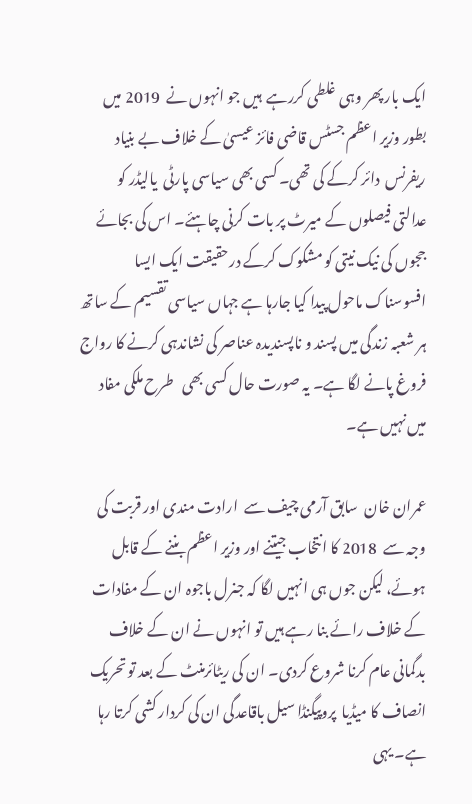ایک بار پھر وہی غلطی کررہے  ہیں جو انہوں نے  2019 میں بطور وزیر اعظم جسٹس قاضی فائز عیسیٰ کے خلاف بے بنیاد ریفرنس  دائر کرکے کی تھی۔ کسی بھی سیاسی پارٹی  یالیڈر کو  عدالتی فیصلوں کے میرٹ پر بات کرنی چاہئے۔ اس کی بجائے ججوں کی نیک نیتی کو مشکوک کرکے درحقیقت ایک ایسا  افسوسناک ماحول پیدا کیا جارہا ہے جہاں سیاسی تقسیم کے ساتھ ہر شعبہ زندگی میں پسند و ناپسندیدہ عناصر کی نشاندہی کرنے کا رواج فروغ پانے لگا ہے۔ یہ صورت حال کسی بھی   طرح ملکی مفاد میں نہیں ہے۔

عمران خان  سابق آرمی چیف سے  ارادت مندی اور قربت کی وجہ سے  2018 کا انتخاب جیتنے اور وزیر اعظم بننے کے قابل ہوئے، لیکن جوں ہی انہیں لگا کہ جنرل باجوہ ان کے مفادات کے خلاف رائے بنا رہے ہیں تو انہوں نے ان کے خلاف بدگمانی عام کرنا شروع کردی۔ ان کی ریٹائرمنٹ کے بعد تو تحریک انصاف کا میڈیا  پروپیگنڈا سیل باقاعدگی ان کی کردار کشی کرتا رہا ہے۔ یہی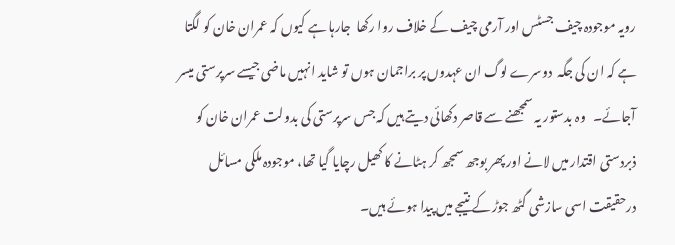رویہ موجودہ چیف جسٹس اور آرمی چیف کے خلاف روا رکھا  جارہا ہے کیوں کہ عمران خان کو لگتا ہے کہ ان کی جگہ  دوسرے لوگ ان عہدوں پر براجمان ہوں تو شاید انہیں ماضی جیسے سرپرستی میسر آجائے۔   وہ بدستور یہ سمجھنے سے قاصر دکھائی دیتے ہیں کہ جس سرپرستی کی بدولت عمران خان کو ذبردستی اقتدار میں لانے اور پھر بوجھ سمجھ کر ہٹانے کا کھیل رچایا گیا تھا، موجودہ ملکی مسائل درحقیقت اسی سازشی گٹھ جوڑ کے نتیجے میں پیدا ہوئے ہیں۔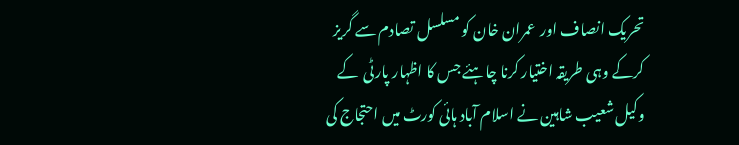تحریک انصاف اور  عمران خان کو مسلسل تصادم سے گریز کرکے وہی طریقہ اختیار کرنا چاہئے جس کا اظہار پارٹی  کے وکیل شعیب شاہین نے اسلام آباد ہائی کورٹ میں احتجاج کی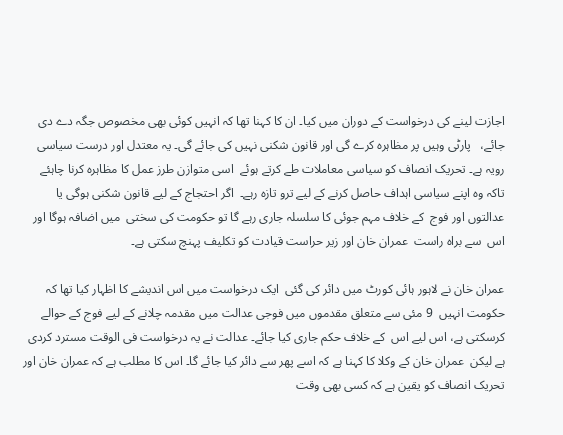اجازت لینے کی درخواست کے دوران میں کیا۔ ان کا کہنا تھا کہ انہیں کوئی بھی مخصوص جگہ دے دی جائے،   پارٹی وہیں پر مظاہرہ کرے گی اور قانون شکنی نہیں کی جائے گی۔ یہ معتدل اور درست سیاسی رویہ ہے۔ تحریک انصاف کو سیاسی معاملات طے کرتے ہوئے  اسی متوازن طرز عمل کا مظاہرہ کرنا چاہئے تاکہ وہ اپنے سیاسی اہداف حاصل کرنے کے لیے ترو تازہ رہے۔  اگر احتجاج کے لیے قانون شکنی ہوگی یا عدالتوں اور فوج  کے خلاف مہم جوئی کا سلسلہ جاری رہے گا تو حکومت کی سختی  میں اضافہ ہوگا اور اس  سے براہ راست  عمران خان اور زیر حراست قیادت کو تکلیف پہنچ سکتی ہے۔

عمران خان نے لاہور ہائی کورٹ میں دائر کی گئی  ایک درخواست میں اس اندیشے کا اظہار کیا تھا کہ حکومت انہیں  9 مئی سے متعلق مقدموں میں فوجی عدالت میں مقدمہ چلانے کے لیے فوج کے حوالے کرسکتی ہے، اس لیے اس  کے خلاف حکم جاری کیا جائے۔ عدالت نے یہ درخواست فی الوقت مسترد کردی ہے لیکن  عمران خان کے وکلا کا کہنا ہے کہ اسے پھر سے دائر کیا جائے گا۔ اس کا مطلب ہے کہ عمران خان اور تحریک انصاف کو یقین ہے کہ کسی بھی وقت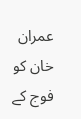عمران خان کو فوج کے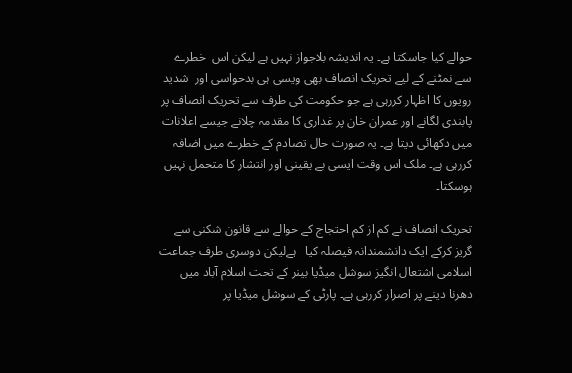حوالے کیا جاسکتا ہے۔ یہ اندیشہ بلاجواز نہیں ہے لیکن اس  خطرے سے نمٹنے کے لیے تحریک انصاف بھی ویسی ہی بدحواسی اور  شدید رویوں کا اظہار کررہی ہے جو حکومت کی طرف سے تحریک انصاف پر پابندی لگانے اور عمران خان پر غداری کا مقدمہ چلانے جیسے اعلانات میں دکھائی دیتا ہے۔ یہ صورت حال تصادم کے خطرے میں اضافہ کررہی ہے۔ ملک اس وقت ایسی بے یقینی اور انتشار کا متحمل نہیں ہوسکتا۔

تحریک انصاف نے کم از کم احتجاج کے حوالے سے قانون شکنی سے گریز کرکے ایک دانشمندانہ فیصلہ کیا   ہےلیکن دوسری طرف جماعت اسلامی اشتعال انگیز سوشل میڈیا بینر کے تحت اسلام آباد میں دھرنا دینے پر اصرار کررہی ہے۔ پارٹی کے سوشل میڈیا پر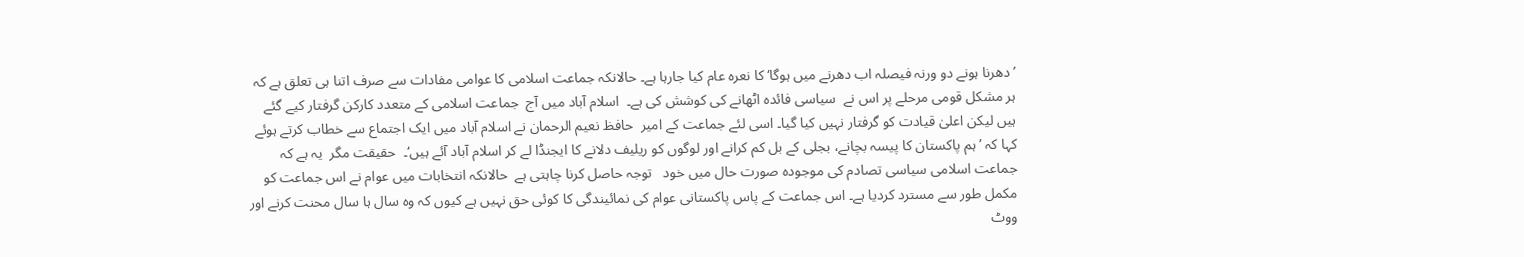’ دھرنا ہونے دو ورنہ فیصلہ اب دھرنے میں ہوگا‘ کا نعرہ عام کیا جارہا ہے۔ حالانکہ جماعت اسلامی کا عوامی مفادات سے صرف اتنا ہی تعلق ہے کہ ہر مشکل قومی مرحلے پر اس نے  سیاسی فائدہ اٹھانے کی کوشش کی ہے۔  اسلام آباد میں آج  جماعت اسلامی کے متعدد کارکن گرفتار کیے گئے ہیں لیکن اعلیٰ قیادت کو گرفتار نہیں کیا گیا۔ اسی لئے جماعت کے امیر  حافظ نعیم الرحمان نے اسلام آباد میں ایک اجتماع سے خطاب کرتے ہوئے کہا کہ ’ ہم پاکستان کا پیسہ بچانے، بجلی کے بل کم کرانے اور لوگوں کو ریلیف دلانے کا ایجنڈا لے کر اسلام آباد آئے ہیں‘۔  حقیقت مگر  یہ ہے کہ جماعت اسلامی سیاسی تصادم کی موجودہ صورت حال میں خود   توجہ حاصل کرنا چاہتی ہے  حالانکہ انتخابات میں عوام نے اس جماعت کو مکمل طور سے مسترد کردیا ہے۔ اس جماعت کے پاس پاکستانی عوام کی نمائیندگی کا کوئی حق نہیں ہے کیوں کہ وہ سال ہا سال محنت کرنے اور ووٹ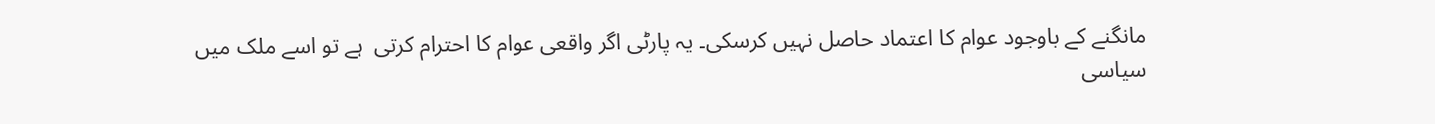مانگنے کے باوجود عوام کا اعتماد حاصل نہیں کرسکی۔ یہ پارٹی اگر واقعی عوام کا احترام کرتی  ہے تو اسے ملک میں سیاسی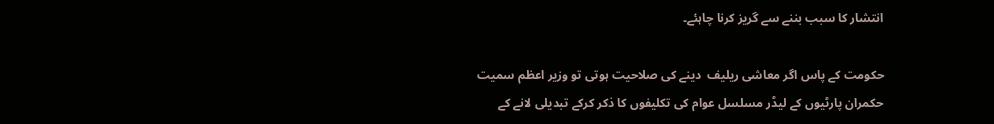انتشار کا سبب بننے سے گریز کرنا چاہئے۔

حکومت کے پاس اگر معاشی ریلیف  دینے کی صلاحیت ہوتی تو وزیر اعظم سمیت حکمران پارٹیوں کے لیڈر مسلسل عوام کی تکلیفوں کا ذکر کرکے تبدیلی لانے کے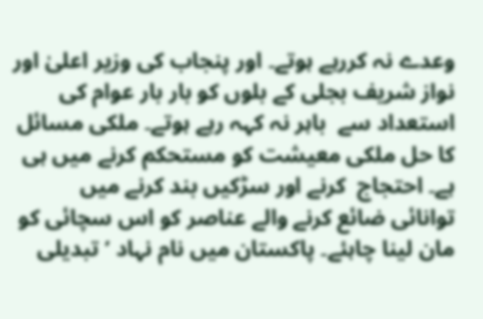وعدے نہ کررہے ہوتے۔ اور پنجاب کی وزیر اعلیٰ اور نواز شریف بجلی کے بلوں کو بار بار عوام کی استعداد سے  باہر نہ کہہ رہے ہوتے۔ ملکی مسائل کا حل ملکی معیشت کو مستحکم کرنے میں ہی ہے۔ احتجاج  کرنے اور سڑکیں بند کرنے میں توانائی ضائع کرنے والے عناصر کو اس سچائی کو مان لینا چاہئے۔ پاکستان میں نام نہاد ’تبدیلی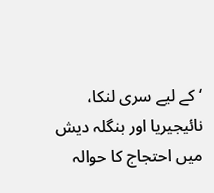‘ کے لیے سری لنکا، نائیجیریا اور بنگلہ دیش میں احتجاج کا حوالہ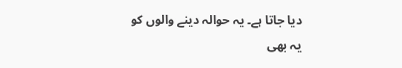دیا جاتا ہے۔ یہ حوالہ دینے والوں کو یہ بھی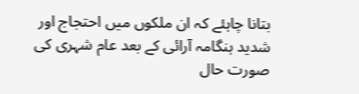بتانا چاہئے کہ ان ملکوں میں احتجاج اور شدید ہنگامہ آرائی کے بعد عام شہری کی صورت حال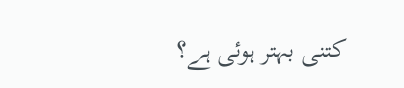کتنی بہتر ہوئی ہے؟